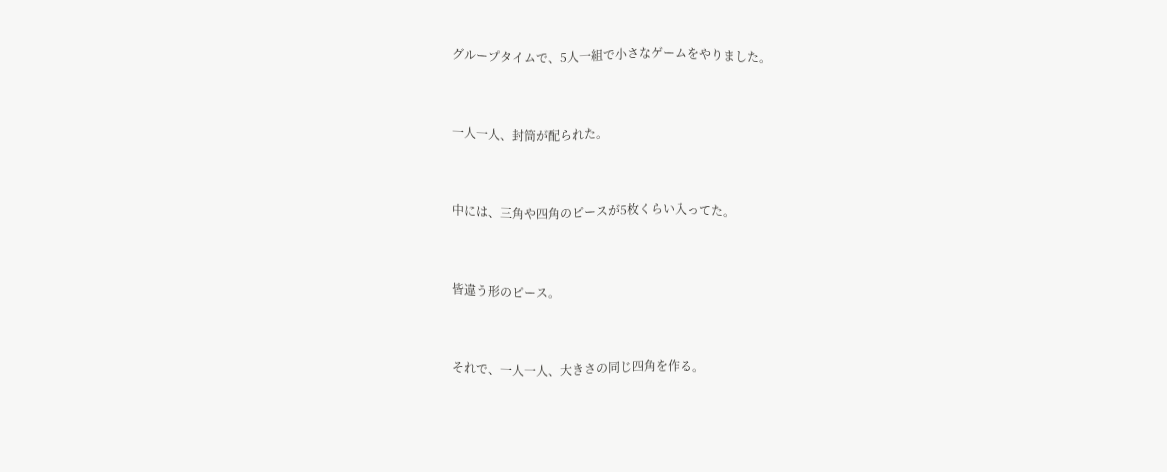グループタイムで、5人一組で小さなゲームをやりました。



一人一人、封筒が配られた。



中には、三角や四角のピースが5枚くらい入ってた。



皆違う形のピース。



それで、一人一人、大きさの同じ四角を作る。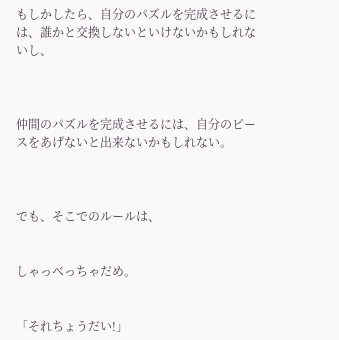もしかしたら、自分のパズルを完成させるには、誰かと交換しないといけないかもしれないし、



仲間のパズルを完成させるには、自分のピースをあげないと出来ないかもしれない。



でも、そこでのルールは、


しゃっべっちゃだめ。


「それちょうだい!」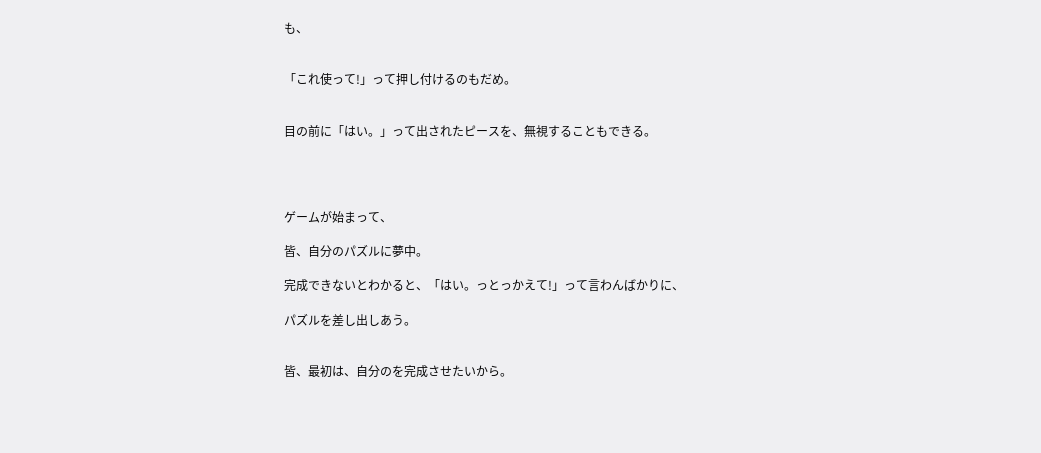も、


「これ使って!」って押し付けるのもだめ。


目の前に「はい。」って出されたピースを、無視することもできる。




ゲームが始まって、

皆、自分のパズルに夢中。

完成できないとわかると、「はい。っとっかえて!」って言わんばかりに、

パズルを差し出しあう。


皆、最初は、自分のを完成させたいから。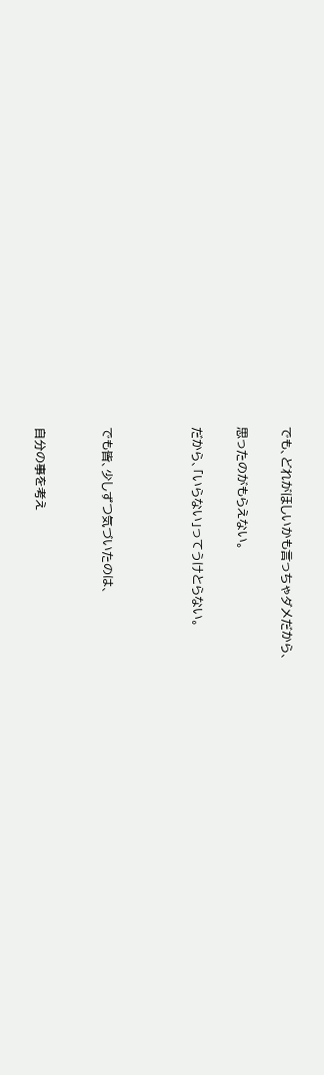でも、どれがほしいかも言っちゃダメだから、

思ったのがもらえない。

だから、「いらない」ってうけとらない。



でも皆、少しずつ気づいたのは、


自分の事を考え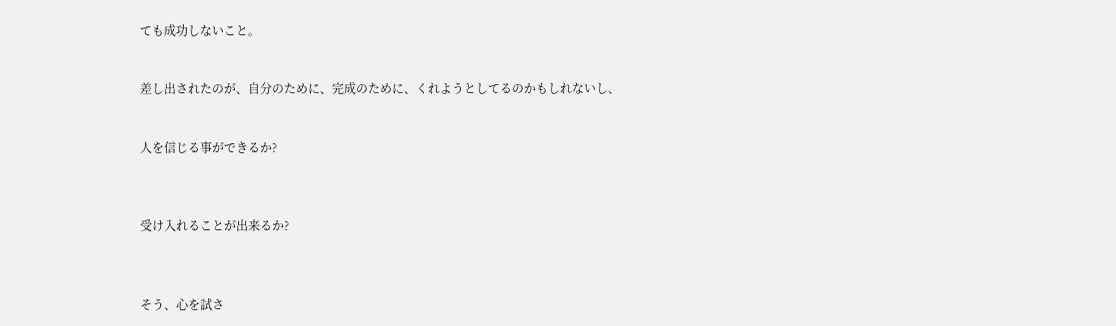ても成功しないこと。


差し出されたのが、自分のために、完成のために、くれようとしてるのかもしれないし、


人を信じる事ができるか?



受け入れることが出来るか?



そう、心を試さ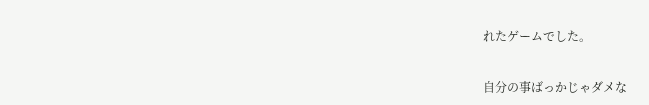れたゲームでした。


自分の事ばっかじゃダメな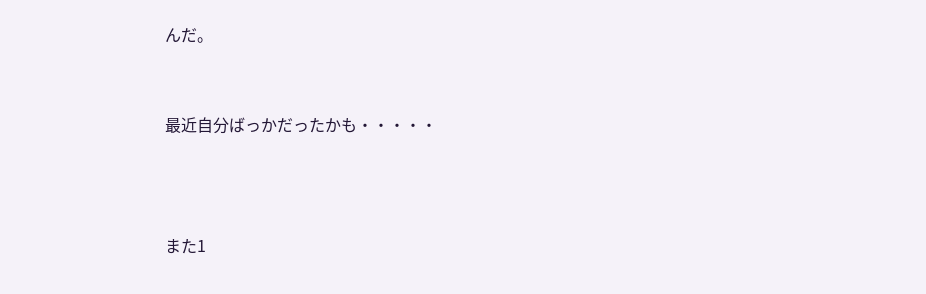んだ。


最近自分ばっかだったかも・・・・・



また1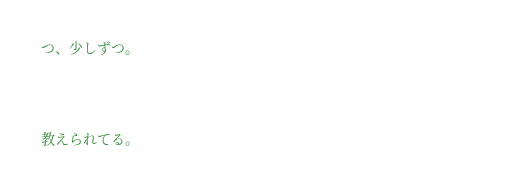つ、少しずつ。


教えられてる。